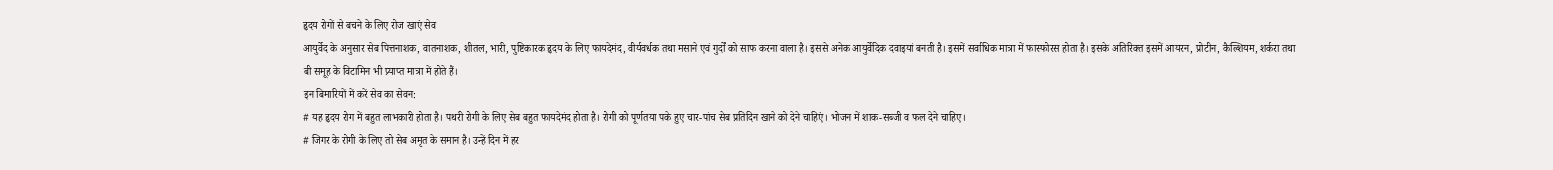हृदय रोगों से बचने के लिए रोज खाएं सेव
आयुर्वेद के अनुसार सेब पित्तनाशक, वातनाशक, शीतल, भारी, पुष्टिकारक हृदय के लिए फायदेमंद, वीर्यवर्धक तथा मसाने एवं गुर्दों को साफ करना वाला है। इससे अनेक आयुर्वेदिक दवाइयां बनती है। इसमें सर्वाधिक मात्रा में फास्फोरस होता है। इसके अतिरिक्त इसमें आयरन, प्रोटीन, कैल्शियम, शर्करा तथा बी समूह के विटामिन भी प्र्याप्त मात्रा में होते हैं।
इन बिमारियों में करें सेव का सेवन:
# यह हृदय रोग में बहुत लाभकारी होता है। पथरी रोगी के लिए सेब बहुत फायदेमंद होता है। रोगी को पूर्णतया पके हुए चार-पांच सेब प्रतिदिन खाने को देने चाहिएं। भोजन में शाक-सब्जी व फल देने चाहिए।
# जिगर के रोगी के लिए तो सेब अमृत के समान है। उन्हें दिन में हर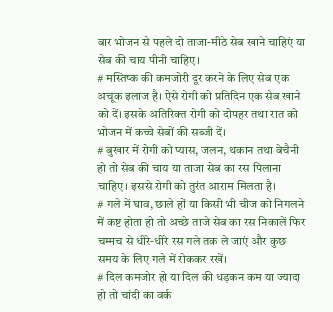बार भोजन से पहले दो ताजा-मीठे सेब खाने चाहिएं या सेब की चाय पीनी चाहिए।
# मस्तिष्क की कमजोरी दूर करने के लिए सेब एक अचूक इलाज है। ऐसे रोगी को प्रतिदिन एक सेब खाने को दें। इसके अतिरिक्त रोगी को दोपहर तथा रात को भोजन में कच्चे सेबों की सब्जी दें।
# बुखार में रोगी को प्यास, जलन, थकान तथा बेचैनी हो तो सेब की चाय या ताजा सेब का रस पिलाना चाहिए। इससे रोगी को तुरंत आराम मिलता है।
# गले में घाव, छाले हों या किसी भी चीज को निगलने में कष्ट होता हो तो अच्छे ताजे सेब का रस निकालें फिर चम्मच से धीरे-धीरे रस गले तक ले जाएं और कुछ समय के लिए गले में रोककर रखें।
# दिल कमजोर हो या दिल की धड़कन कम या ज्यादा हो तो चांदी का वर्क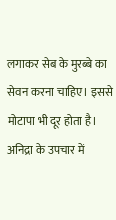लगाकर सेब के मुरब्बे का सेवन करना चाहिए। इससे मोटापा भी दूर होता है। अनिद्रा के उपचार में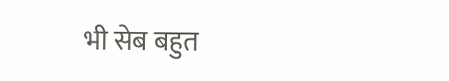भी सेब बहुत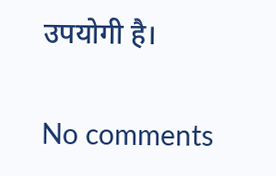उपयोगी है।

No comments